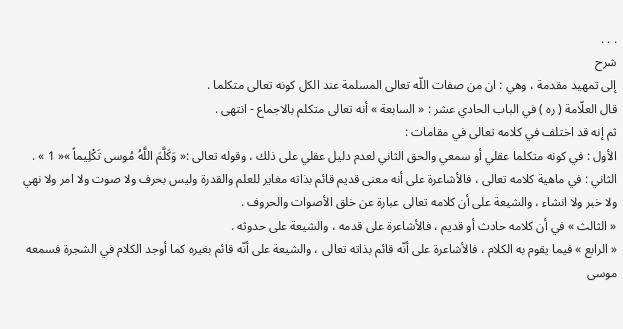. . .
شرح
إلى تمهيد مقدمة ، وهي : ان من صفات اللّه تعالى المسلمة عند الكل كونه تعالى متكلما .
قال العلّامة ( ره ) في الباب الحادي عشر : « السابعة » أنه تعالى متكلم بالاجماع - انتهى .
ثم إنه قد اختلف في كلامه تعالى في مقامات :
الأول : في كونه متكلما عقلي أو سمعي والحق الثاني لعدم دليل عقلي على ذلك ، وقوله تعالى :« وَكَلَّمَ اللَّهُ مُوسى تَكْلِيماً »« 1 » .
الثاني : في ماهية كلامه تعالى ، فالأشاعرة على أنه معنى قديم قائم بذاته مغاير للعلم والقدرة وليس بحرف ولا صوت ولا امر ولا نهي ولا خبر ولا انشاء ، والشيعة على أن كلامه تعالى عبارة عن خلق الأصوات والحروف .
« الثالث » في أن كلامه حادث أو قديم ، فالأشاعرة على قدمه ، والشيعة على حدوثه .
« الرابع » فيما يقوم به الكلام ، فالأشاعرة على أنّه قائم بذاته تعالى ، والشيعة على أنّه قائم بغيره كما أوجد الكلام في الشجرة فسمعه موسى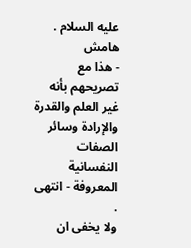عليه السلام .
هامش
- هذا مع تصريحهم بأنه غير العلم والقدرة والإرادة وسائر الصفات النفسانية المعروفة - انتهى .
ولا يخفى ان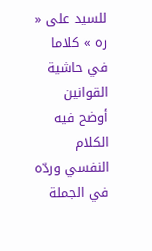للسيد على « ره » كلاما في حاشية القوانين أوضح فيه الكلام النفسي وردّه في الجملة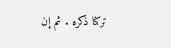تركنا ذكره . ثم إن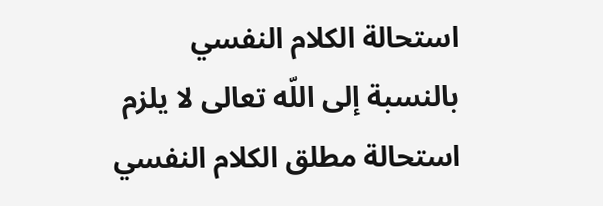استحالة الكلام النفسي بالنسبة إلى اللّه تعالى لا يلزم استحالة مطلق الكلام النفسي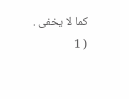كما لا يخفى .
( 1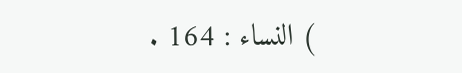) النساء : 164 .